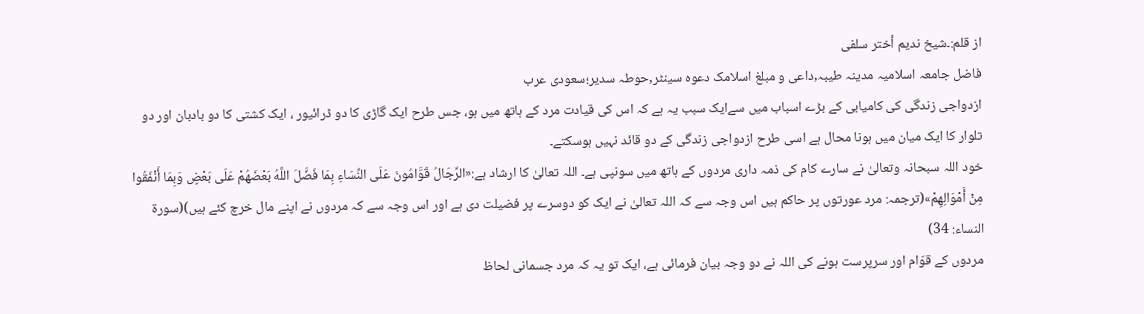از قلم:۔شیخ ندیم أختر سلفی
فاضل جامعہ اسلامیہ مدینہ طیبہ,داعی و مبلغ اسلامک دعوہ سینٹر,حوطہ سدیر؛سعودی عرب
ازدواجی زندگی کی کامیابی کے بڑے اسباب میں سےایک سبب یہ ہے کہ اس کی قیادت مرد کے ہاتھ میں ہو، جس طرح ایک گاڑی کا دو ڈرائیور ، ایک کشتی کا دو بادبان اور دو تلوار کا ایک میان میں ہونا محال ہے اسی طرح ازدواجی زندگی کے دو قائد نہیں ہوسکتے۔
خود اللہ سبحانہ وتعالیٰ نے سارے کام کی ذمہ داری مردوں کے ہاتھ میں سونپی ہے۔ اللہ تعالیٰ کا ارشاد ہے:«الرِّجَالُ قَوَّامُونَ عَلَى النِّسَاءِ بِمَا فَضَّلَ اللَّهُ بَعْضَهُمْ عَلَى بَعْضٍ وَبِمَا أَنْفَقُوا مِنْ أَمْوَالِهِمْ»(ترجمہ: مرد عورتوں پر حاکم ہیں اس وجہ سے کہ اللہ تعالیٰ نے ایک کو دوسرے پر فضیلت دی ہے اور اس وجہ سے کہ مردوں نے اپنے مال خرچ کئے ہیں)(سورة النساء: 34)
مردوں کے قوّام اور سرپرست ہونے کی اللہ نے دو وجہ بیان فرمائی ہے، ایک تو یہ کہ مرد جسمانی لحاظ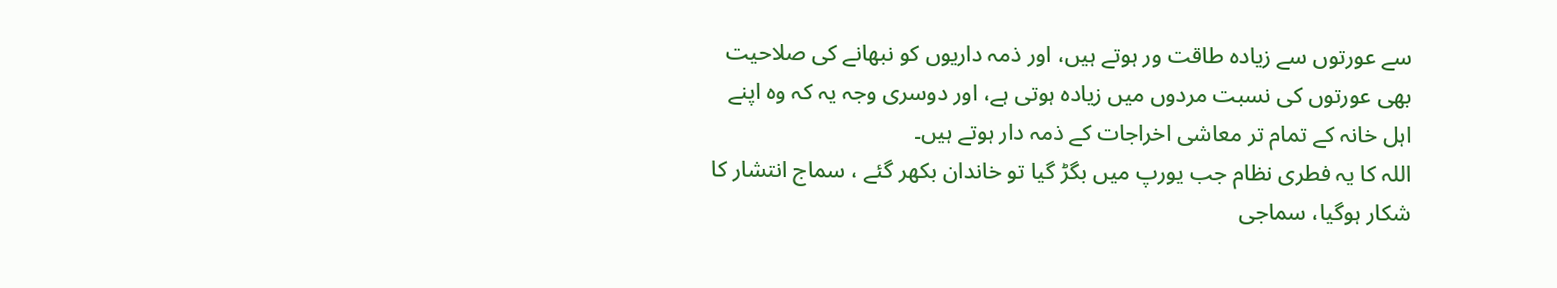سے عورتوں سے زیادہ طاقت ور ہوتے ہیں، اور ذمہ داریوں کو نبھانے کی صلاحیت بھی عورتوں کی نسبت مردوں میں زیادہ ہوتی ہے، اور دوسری وجہ یہ کہ وہ اپنے اہل خانہ کے تمام تر معاشی اخراجات کے ذمہ دار ہوتے ہیں۔
اللہ کا یہ فطری نظام جب یورپ میں بگڑ گیا تو خاندان بکھر گئے ، سماج انتشار کا شکار ہوگیا، سماجی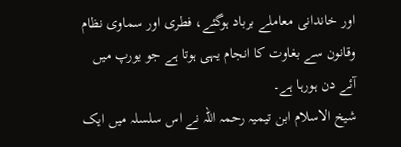اور خاندانی معاملے برباد ہوگئے، فطری اور سماوی نظام وقانون سے بغاوت کا انجام یہی ہوتا ہے جو یورپ میں آئے دن ہورہا ہے۔
شیخ الاسلام ابن تیمیہ رحمہ اللہ نے اس سلسلہ میں ایک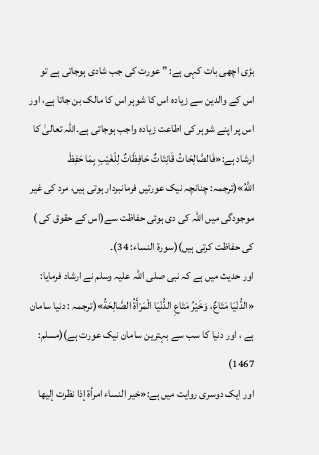بڑی اچھی بات کہی ہے: ” عورت کی جب شادی ہوجاتی ہے تو اس کے والدین سے زیادہ اس کا شوہر اس کا مالک بن جاتا ہے، اور اس پر اپنے شوہر کی اطاعت زیادہ واجب ہوجاتی ہے۔اللہ تعالیٰ کا ارشاد ہے:«فَالصَّالِحَاتُ قَانِتَاتٌ حَافِظَاتٌ لِلْغَيْبِ بِمَا حَفِظَ اللَّهُ»(ترجمہ: چنانچہ نیک عورتیں فرمانبردار ہوتی ہیں، مرد کی غیر موجودگی میں اللہ کی دی ہوئی حفاظت سے(اس کے حقوق کی ) کی حفاظت کرتی ہیں)(سورة النساء: 34)۔
اور حدیث میں ہے کہ نبی صلی اللہ علیہ وسلم نے ارشاد فرمایا: «الدُّنْيَا مَتَاعٌ، وَخَيْرُ مَتَاعِ الدُّنْيَا الْمَرْأَةُ الصَّالِحَةُ»(ترجمہ : دنیا سامان ہے ، اور دنیا کا سب سے بہترین سامان نیک عورت ہے)(مسلم: 1467)
اور ایک دوسری روایت میں ہے:«خير النساء امرأة إذا نظرت إليها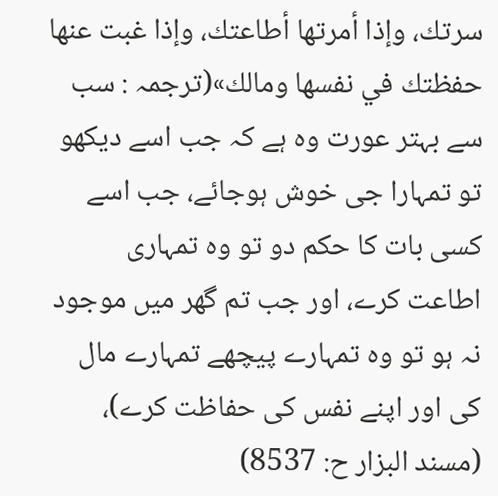سرتك، وإذا أمرتها أطاعتك، وإذا غبت عنها حفظتك في نفسها ومالك»(ترجمہ : سب سے بہتر عورت وہ ہے کہ جب اسے دیکھو تو تمہارا جی خوش ہوجائے، جب اسے کسی بات کا حکم دو تو وہ تمہاری اطاعت کرے، اور جب تم گھر میں موجود نہ ہو تو وہ تمہارے پیچھے تمہارے مال کی اور اپنے نفس کی حفاظت کرے)، (مسند البزار ح: 8537)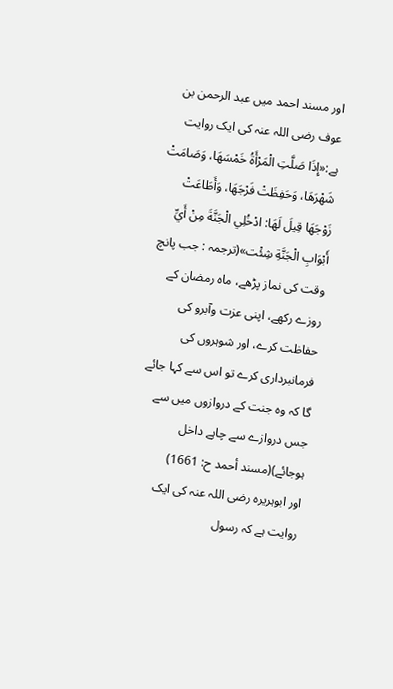اور مسند احمد میں عبد الرحمن بن عوف رضی اللہ عنہ کی ایک روایت ہے:«إِذَا صَلَّتِ الْمَرْأَةُ خَمْسَهَا، وَصَامَتْ شَهْرَهَا، وَحَفِظَتْ فَرْجَهَا، وَأَطَاعَتْ زَوْجَهَا قِيلَ لَهَا: ادْخُلِي الْجَنَّةَ مِنْ أَيِّ أَبْوَابِ الْجَنَّةِ شِئْت»(ترجمہ : جب پانچ وقت کی نماز پڑھے، ماہ رمضان کے روزے رکھے، اپنی عزت وآبرو کی حفاظت کرے، اور شوہروں کی فرمانبرداری کرے تو اس سے کہا جائے گا کہ وہ جنت کے دروازوں میں سے جس دروازے سے چاہے داخل ہوجائے)(مسند أحمد ح: 1661)
اور ابوہریرہ رضی اللہ عنہ کی ایک روایت ہے کہ رسول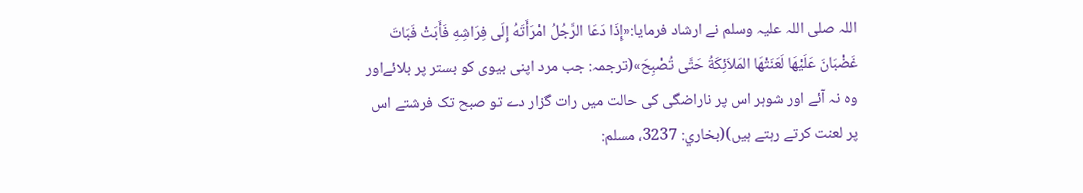اللہ صلی اللہ علیہ وسلم نے ارشاد فرمایا:«إِذَا دَعَا الرَّجُلُ امْرَأَتَهُ إِلَى فِرَاشِهِ فَأَبَتْ فَبَاتَ غَضْبَانَ عَلَيْهَا لَعَنَتْهَا المَلاَئِكَةُ حَتَّى تُصْبِحَ»(ترجمہ: جب مرد اپنی بیوی کو بستر پر بلائےاور وہ نہ آئے اور شوہر اس پر ناراضگی کی حالت میں رات گزار دے تو صبح تک فرشتے اس پر لعنت کرتے رہتے ہیں)(بخاري: 3237، مسلم: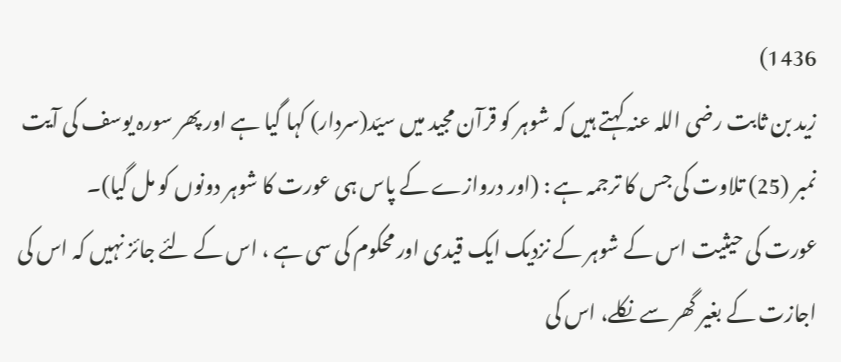1436)
زید بن ثابت رضی اللہ عنہ کہتے ہیں کہ شوہر کو قرآن مجید میں سیّد(سردار) کہا گیا ہے اور پھر سورہ یوسف کی آیت نمبر (25) تلاوت کی جس کا ترجمہ ہے : (اور دروازے کے پاس ہی عورت کا شوہر دونوں کو مل گیا)۔
عورت کی حیثیت اس کے شوہر کے نزدیک ایک قیدی اور محکوم کی سی ہے ، اس کے لئے جائز نہیں کہ اس کی اجازت کے بغیر گھر سے نکلے، اس کی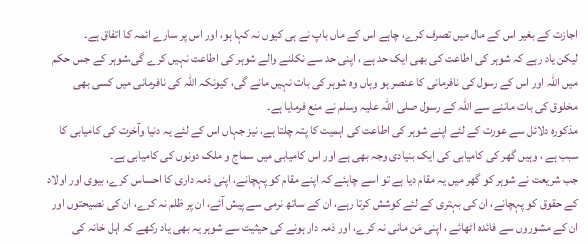اجازت کے بغیر اس کے مال میں تصرف کرے، چاہے اس کے ماں باپ نے ہی کیوں نہ کہا ہو، اور اس پر سارے ائمہ کا اتفاق ہے۔
لیکن یاد رہے کہ شوہر کی اطاعت کی بھی ایک حد ہے ، اپنی حد سے نکلنے والے شوہر کی اطاعت نہیں کرے گی،شوہر کے جس حکم میں اللہ اور اس کے رسول کی نافرمانی کا عنصر ہو وہاں وہ شوہر کی بات نہیں مانے گی، کیونکہ اللہ کی نافرمانی میں کسی بھی مخلوق کی بات ماننے سے اللہ کے رسول صلی اللہ علیہ وسلم نے منع فرمایا ہے۔
مذکورہ دلائل سے عورت کے لئے اپنے شوہر کی اطاعت کی اہمیت کا پتہ چلتا ہے، نیز جہاں اس کے لئے یہ دنیا وآخرت کی کامیابی کا سبب ہے ، وہیں گھر کی کامیابی کی ایک بنیادی وجہ بھی ہے اور اس کامیابی میں سماج و ملک دونوں کی کامیابی ہے۔
جب شریعت نے شوہر کو گھر میں یہ مقام دیا ہے تو اسے چاہئے کہ اپنے مقام کو پہچانے، اپنی ذمہ داری کا احساس کرے، بیوی اور اولاد کے حقوق کو پہچانے، ان کی بہتری کے لئے کوشش کرتا رہے، ان کے ساتھ نرمی سے پیش آئے، ان پر ظلم نہ کرے، ان کی نصیحتوں اور ان کے مشوروں سے فائدہ اٹھائے ، اپنی مَن مانی نہ کرے، اور ذمہ دار ہونے کی حیثیت سے شوہر یہ بھی یاد رکھے کہ اہل خانہ کی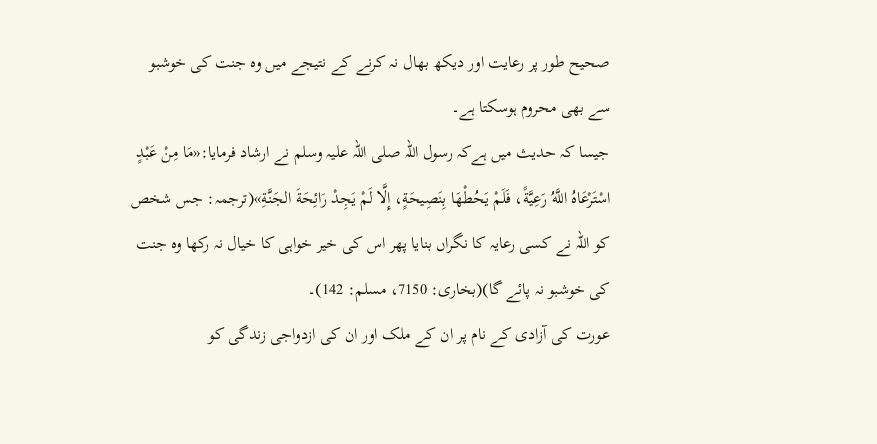صحیح طور پر رعایت اور دیکھ بھال نہ کرنے کے نتیجے میں وہ جنت کی خوشبو سے بھی محروم ہوسکتا ہے۔
جیسا کہ حدیث میں ہےکہ رسول اللہ صلی اللہ علیہ وسلم نے ارشاد فرمایا:«مَا مِنْ عَبْدٍ اسْتَرْعَاهُ اللَّهُ رَعِيَّةً، فَلَمْ يَحُطْهَا بِنَصِيحَةٍ، إِلَّا لَمْ يَجِدْ رَائِحَةَ الجَنَّةِ»(ترجمہ: جس شخص کو اللہ نے کسی رعایہ کا نگراں بنایا پھر اس کی خیر خواہی کا خیال نہ رکھا وہ جنت کی خوشبو نہ پائے گا)(بخاری: 7150، مسلم: 142)۔
عورت کی آزادی کے نام پر ان کے ملک اور ان کی ازدواجی زندگی کو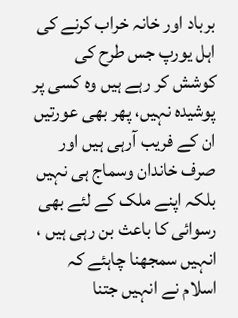برباد اور خانہ خراب کرنے کی اہل یورپ جس طرح کی کوشش کر رہے ہیں وہ کسی پر پوشیدہ نہیں، پھر بھی عورتیں ان کے فریب آرہی ہیں اور صرف خاندان وسماج ہی نہیں بلکہ اپنے ملک کے لئے بھی رسوائی کا باعث بن رہی ہیں ، انہیں سمجھنا چاہئے کہ اسلام نے انہیں جتنا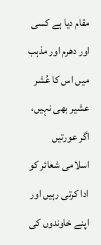مقام دیا ہے کسی اور دھرم اور مذہب میں اس کا عُشر عشیر بھی نہیں، اگر عورتیں اسلامی شعائر کو ادا کرتی رہیں اور اپنے خاوندوں کی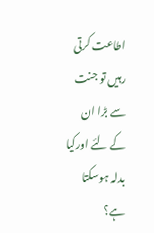اطاعت کرتی رہیں تو جنت سے بڑا ان کے لئے اورکیا بدلہ ہوسکتا ہے؟